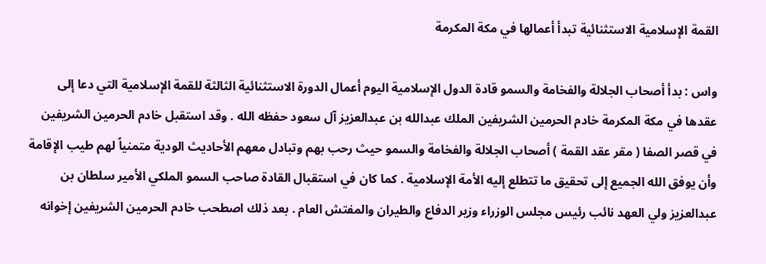القمة الإسلامية الاستثنائية تبدأ أعمالها في مكة المكرمة

واس : بدأ أصحاب الجلالة والفخامة والسمو قادة الدول الإسلامية اليوم أعمال الدورة الاستثنائية الثالثة للقمة الإسلامية التي دعا إلى عقدها في مكة المكرمة خادم الحرمين الشريفين الملك عبدالله بن عبدالعزيز آل سعود حفظه الله . وقد استقبل خادم الحرمين الشريفين في قصر الصفا ( مقر عقد القمة ) أصحاب الجلالة والفخامة والسمو حيث رحب بهم وتبادل معهم الأحاديث الودية متمنياً لهم طيب الإقامة وأن يوفق الله الجميع إلى تحقيق ما تتطلع إليه الأمة الإسلامية . كما كان في استقبال القادة صاحب السمو الملكي الأمير سلطان بن عبدالعزيز ولي العهد نائب رئيس مجلس الوزراء وزير الدفاع والطيران والمفتش العام . بعد ذلك اصطحب خادم الحرمين الشريفين إخوانه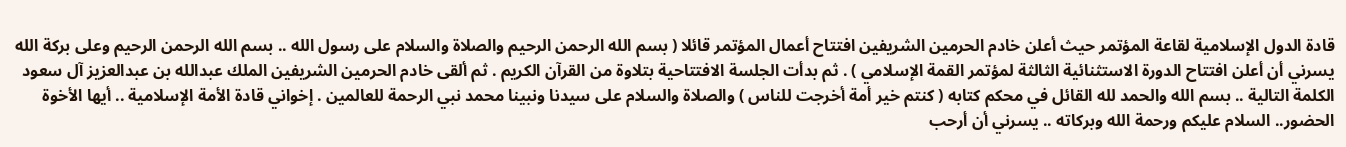قادة الدول الإسلامية لقاعة المؤتمر حيث أعلن خادم الحرمين الشريفين افتتاح أعمال المؤتمر قائلا ( بسم الله الرحمن الرحيم والصلاة والسلام على رسول الله .. بسم الله الرحمن الرحيم وعلى بركة الله يسرني أن أعلن افتتاح الدورة الاستثنائية الثالثة لمؤتمر القمة الإسلامي ) . ثم بدأت الجلسة الافتتاحية بتلاوة من القرآن الكريم . ثم ألقى خادم الحرمين الشريفين الملك عبدالله بن عبدالعزيز آل سعود الكلمة التالية .. بسم الله والحمد لله القائل في محكم كتابه ( كنتم خير أمة أخرجت للناس ) والصلاة والسلام على سيدنا ونبينا محمد نبي الرحمة للعالمين . إخواني قادة الأمة الإسلامية .. أيها الأخوة الحضور.. السلام عليكم ورحمة الله وبركاته .. يسرني أن أرحب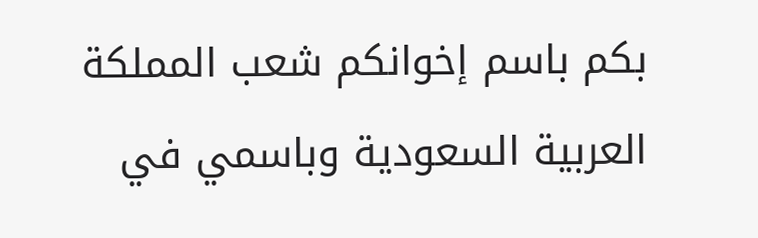بكم باسم إخوانكم شعب المملكة العربية السعودية وباسمي في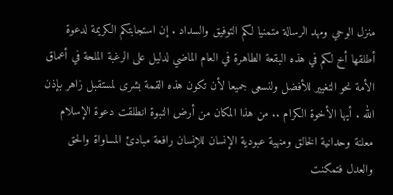منزل الوحي ومهد الرسالة متمنيا لكم التوفيق والسداد . إن استجابتكم الكريمة لدعوة أطلقها أخ لكم في هذه البقعة الطاهرة في العام الماضي لدليل على الرغبة الملحة في أعماق الأمة نحو التغيير للأفضل ولنسعى جميعا لأن تكون هذه القمة بشرى لمستقبل زاهر بإذن الله . أيها الأخوة الكرام .. من هذا المكان من أرض النبوة انطلقت دعوة الإسلام معلنة وحدانية الخالق ومنهية عبودية الإنسان للإنسان رافعة مبادئ المساواة والحق والعدل فتمكنت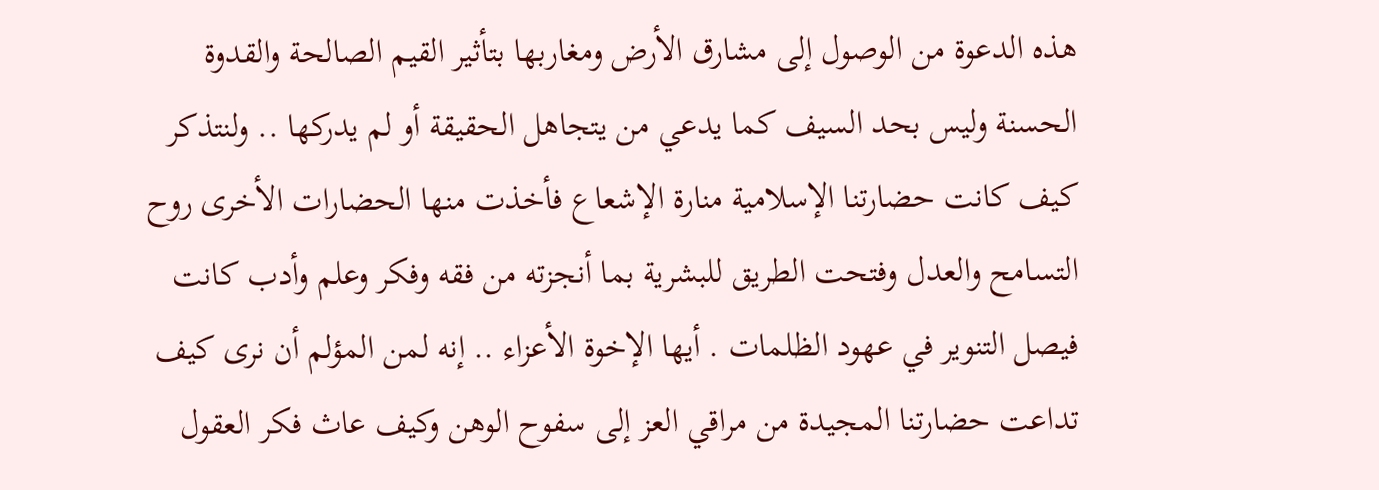هذه الدعوة من الوصول إلى مشارق الأرض ومغاربها بتأثير القيم الصالحة والقدوة الحسنة وليس بحد السيف كما يدعي من يتجاهل الحقيقة أو لم يدركها .. ولنتذكر كيف كانت حضارتنا الإسلامية منارة الإشعاع فأخذت منها الحضارات الأخرى روح التسامح والعدل وفتحت الطريق للبشرية بما أنجزته من فقه وفكر وعلم وأدب كانت فيصل التنوير في عهود الظلمات . أيها الإخوة الأعزاء .. إنه لمن المؤلم أن نرى كيف تداعت حضارتنا المجيدة من مراقي العز إلى سفوح الوهن وكيف عاث فكر العقول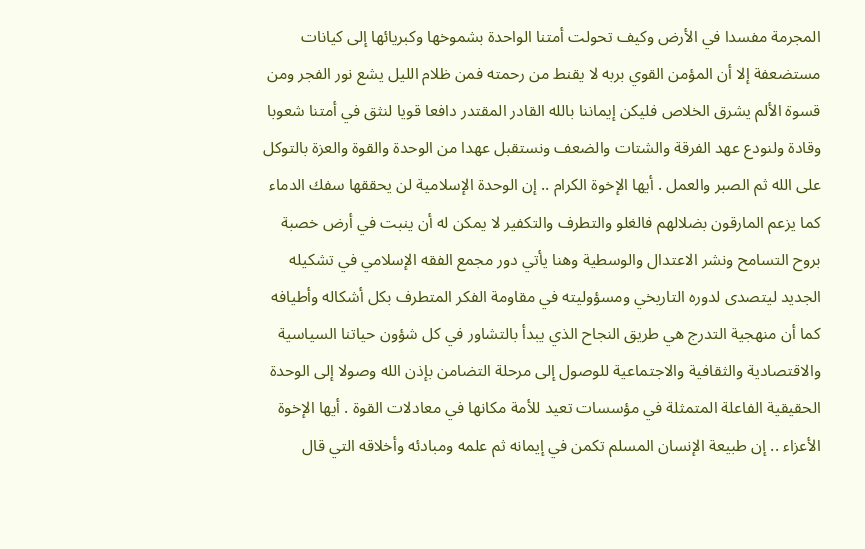المجرمة مفسدا في الأرض وكيف تحولت أمتنا الواحدة بشموخها وكبريائها إلى كيانات مستضعفة إلا أن المؤمن القوي بربه لا يقنط من رحمته فمن ظلام الليل يشع نور الفجر ومن قسوة الألم يشرق الخلاص فليكن إيماننا بالله القادر المقتدر دافعا قويا لنثق في أمتنا شعوبا وقادة ولنودع عهد الفرقة والشتات والضعف ونستقبل عهدا من الوحدة والقوة والعزة بالتوكل على الله ثم الصبر والعمل . أيها الإخوة الكرام .. إن الوحدة الإسلامية لن يحققها سفك الدماء كما يزعم المارقون بضلالهم فالغلو والتطرف والتكفير لا يمكن له أن ينبت في أرض خصبة بروح التسامح ونشر الاعتدال والوسطية وهنا يأتي دور مجمع الفقه الإسلامي في تشكيله الجديد ليتصدى لدوره التاريخي ومسؤوليته في مقاومة الفكر المتطرف بكل أشكاله وأطيافه كما أن منهجية التدرج هي طريق النجاح الذي يبدأ بالتشاور في كل شؤون حياتنا السياسية والاقتصادية والثقافية والاجتماعية للوصول إلى مرحلة التضامن بإذن الله وصولا إلى الوحدة الحقيقية الفاعلة المتمثلة في مؤسسات تعيد للأمة مكانها في معادلات القوة . أيها الإخوة الأعزاء .. إن طبيعة الإنسان المسلم تكمن في إيمانه ثم علمه ومبادئه وأخلاقه التي قال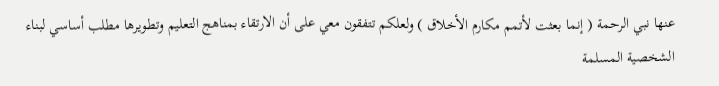عنها نبي الرحمة ( إنما بعثت لأتمم مكارم الأخلاق ) ولعلكم تتفقون معي على أن الارتقاء بمناهج التعليم وتطويرها مطلب أساسي لبناء الشخصية المسلمة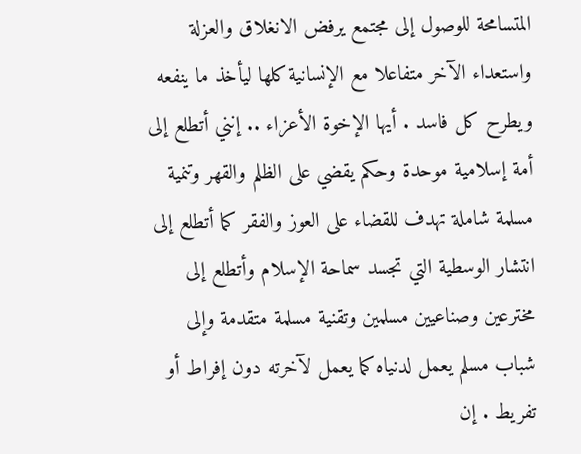المتسامحة للوصول إلى مجتمع يرفض الانغلاق والعزلة واستعداء الآخر متفاعلا مع الإنسانية كلها ليأخذ ما ينفعه ويطرح كل فاسد . أيها الإخوة الأعزاء .. إنني أتطلع إلى أمة إسلامية موحدة وحكم يقضي على الظلم والقهر وتنمية مسلمة شاملة تهدف للقضاء على العوز والفقر كما أتطلع إلى انتشار الوسطية التي تجسد سماحة الإسلام وأتطلع إلى مخترعين وصناعيين مسلمين وتقنية مسلمة متقدمة وإلى شباب مسلم يعمل لدنياه كما يعمل لآخرته دون إفراط أو تفريط . إن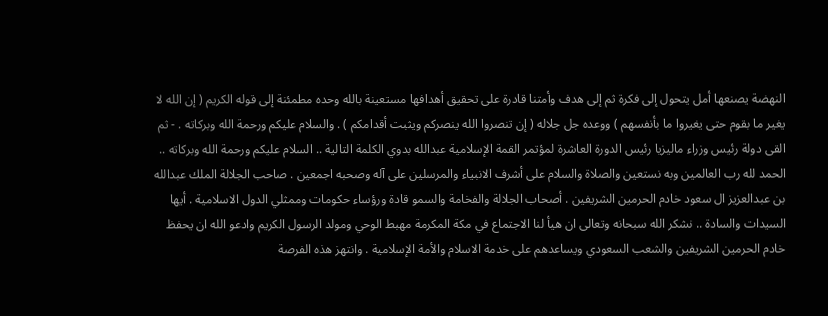النهضة يصنعها أمل يتحول إلى فكرة ثم إلى هدف وأمتنا قادرة على تحقيق أهدافها مستعينة بالله وحده مطمئنة إلى قوله الكريم ( إن الله لا يغير ما بقوم حتى يغيروا ما بأنفسهم ) ووعده جل جلاله ( إن تنصروا الله ينصركم ويثبت أقدامكم ) . والسلام عليكم ورحمة الله وبركاته . - ثم القى دولة رئيس وزراء ماليزيا رئيس الدورة العاشرة لمؤتمر القمة الإسلامية عبدالله بدوي الكلمة التالية .. السلام عليكم ورحمة الله وبركاته .. الحمد لله رب العالمين وبه نستعين والصلاة والسلام على أشرف الانبياء والمرسلين على آله وصحبه اجمعين . صاحب الجلالة الملك عبدالله بن عبدالعزيز ال سعود خادم الحرمين الشريفين . أصحاب الجلالة والفخامة والسمو قادة ورؤساء حكومات وممثلي الدول الاسلامية . أيها السيدات والسادة .. نشكر الله سبحانه وتعالى ان هيأ لنا الاجتماع في مكة المكرمة مهبط الوحي ومولد الرسول الكريم وادعو الله ان يحفظ خادم الحرمين الشريفين والشعب السعودي ويساعدهم على خدمة الاسلام والأمة الإسلامية . وانتهز هذه الفرصة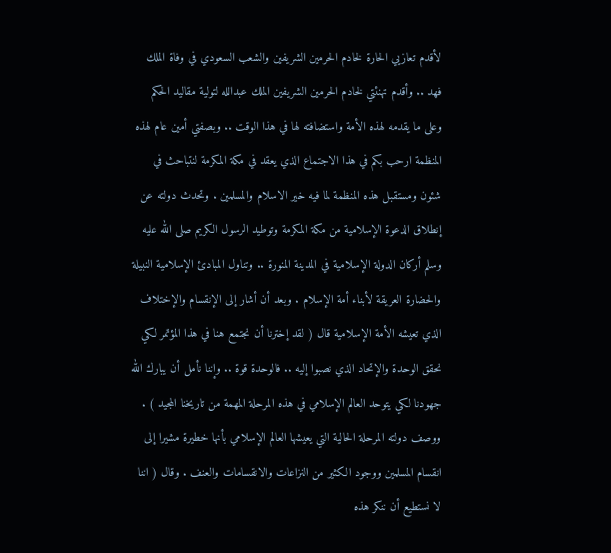لأقدم تعازيي الحارة لخادم الحرمين الشريفين والشعب السعودي في وفاة الملك فهد .. وأقدم تهنئتي لخادم الحرمين الشريفين الملك عبدالله لتولية مقاليد الحكم وعلى ما يقدمه لهذه الأمة واستضافته لها في هذا الوقت .. وبصفتي أمين عام لهذه المنظمة ارحب بكم في هذا الاجتماع الذي يعقد في مكة المكرمة لنتباحث في شئون ومستقبل هذه المنظمة لما فيه خير الاسلام والمسلمين . وتحدث دولته عن إنطلاق الدعوة الإسلامية من مكة المكرمة وتوطيد الرسول الكريم صلى الله عليه وسلم أركان الدولة الإسلامية في المدينة المنورة .. وتناول المبادئ الإسلامية النبيلة والحضارة العريقة لأبناء أمة الإسلام . وبعد أن أشار إلى الإنقسام والإختلاف الذي تعيشه الأمة الإسلامية قال ( لقد إخترنا أن نجتمع هنا في هذا المؤتمر لكي نحقق الوحدة والإتحاد الذي نصبوا إليه .. فالوحدة قوة .. وإننا نأمل أن يبارك الله جهودنا لكي يتوحد العالم الإسلامي في هذه المرحلة المهمة من تاريخنا المجيد ) . ووصف دولته المرحلة الحالية التي يعيشها العالم الإسلامي بأنها خطيرة مشيرا إلى انقسام المسلمين ووجود الكثير من النزاعات والانقسامات والعنف . وقال ( اننا لا نستطيع أن ننكر هذه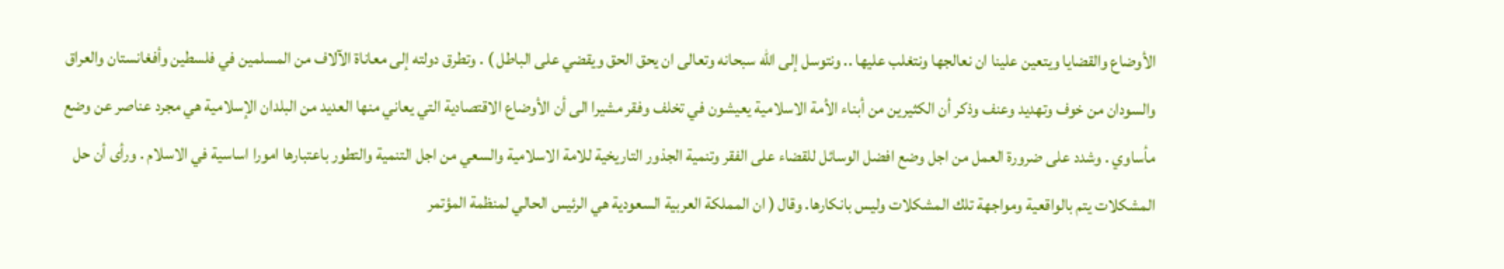الأوضاع والقضايا ويتعين علينا ان نعالجها ونتغلب عليها .. ونتوسل إلى الله سبحانه وتعالى ان يحق الحق ويقضي على الباطل ) . وتطرق دولته إلى معاناة الآلاف من المسلمين في فلسطين وأفغانستان والعراق والسودان من خوف وتهديد وعنف وذكر أن الكثيرين من أبناء الأمة الاسلامية يعيشون في تخلف وفقر مشيرا الى أن الأوضاع الاقتصادية التي يعاني منها العديد من البلدان الإسلامية هي مجرد عناصر عن وضع مأساوي . وشدد على ضرورة العمل من اجل وضع افضل الوسائل للقضاء على الفقر وتنمية الجذور التاريخية للامة الاسلامية والسعي من اجل التنمية والتطور باعتبارها امورا اساسية في الاسلام . ورأى أن حل المشكلات يتم بالواقعية ومواجهة تلك المشكلات وليس بانكارها. وقال ( ان المملكة العربية السعودية هي الرئيس الحالي لمنظمة المؤتمر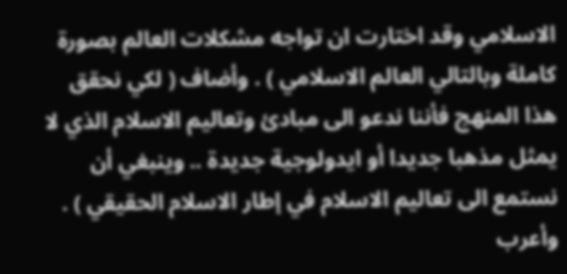الاسلامي وقد اختارت ان تواجه مشكلات العالم بصورة كاملة وبالتالي العالم الاسلامي ) . وأضاف ( لكي نحقق هذا المنهج فأننا ندعو الى مبادئ وتعاليم الاسلام الذي لا يمثل مذهبا جديدا أو ايدولوجية جديدة .. وينبغي أن نستمع الى تعاليم الاسلام في إطار الاسلام الحقيقي ) . وأعرب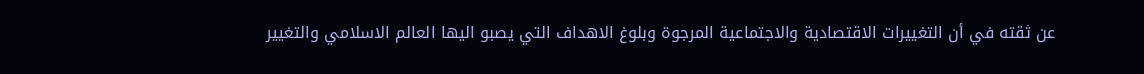عن ثقته في أن التغييرات الاقتصادية والاجتماعية المرجوة وبلوغ الاهداف التي يصبو اليها العالم الاسلامي والتغيير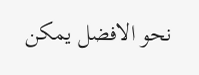نحو الافضل يمكن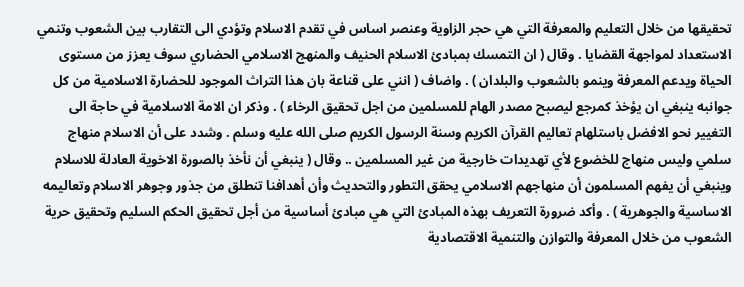تحقيقها من خلال التعليم والمعرفة التي هي حجر الزاوية وعنصر اساس في تقدم الاسلام وتؤدي الى التقارب بين الشعوب وتنمي الاستعداد لمواجهة القضايا . وقال ( ان التمسك بمبادئ الاسلام الحنيف والمنهج الاسلامي الحضاري سوف يعزز من مستوى الحياة ويدعم المعرفة وينمو بالشعوب والبلدان ) . واضاف ( انني على قناعة بان هذا التراث الموجود للحضارة الاسلامية من كل جوانبه ينبغي ان يؤخذ كمرجع ليصبح مصدر الهام للمسلمين من اجل تحقيق الرخاء ) . وذكر ان الامة الاسلامية في حاجة الى التغيير نحو الافضل باستلهام تعاليم القرآن الكريم وسنة الرسول الكريم صلى الله عليه وسلم . وشدد على أن الاسلام منهاج سلمي وليس منهاج للخضوع لأي تهديدات خارجية من غير المسلمين .. وقال ( ينبغي أن نأخذ بالصورة الاخوية العادلة للاسلام وينبغي أن يفهم المسلمون أن منهاجهم الاسلامي يحقق التطور والتحديث وأن أهدافنا تنطلق من جذور وجوهر الاسلام وتعاليمه الاساسية والجوهرية ) . وأكد ضرورة التعريف بهذه المبادئ التي هي مبادئ أساسية من أجل تحقيق الحكم السليم وتحقيق حرية الشعوب من خلال المعرفة والتوازن والتنمية الاقتصادية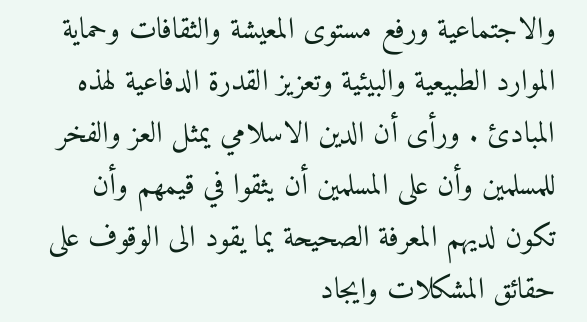والاجتماعية ورفع مستوى المعيشة والثقافات وحماية الموارد الطبيعية والبيئية وتعزيز القدرة الدفاعية لهذه المبادئ . ورأى أن الدين الاسلامي يمثل العز والفخر للمسلمين وأن على المسلمين أن يثقوا في قيمهم وأن تكون لديهم المعرفة الصحيحة يما يقود الى الوقوف على حقائق المشكلات وايجاد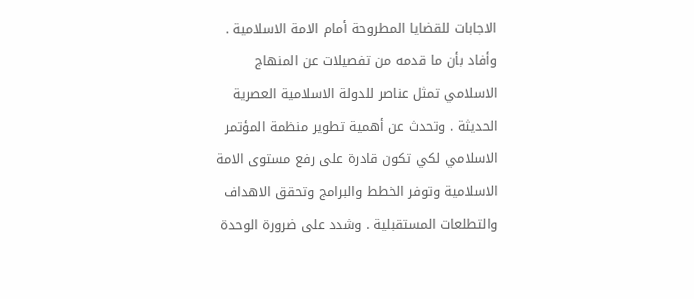الاجابات للقضايا المطروحة أمام الامة الاسلامية . وأفاد بأن ما قدمه من تفصيلات عن المنهاج الاسلامي تمثل عناصر للدولة الاسلامية العصرية الحديثة . وتحدث عن أهمية تطوير منظمة المؤتمر الاسلامي لكي تكون قادرة على رفع مستوى الامة الاسلامية وتوفر الخطط والبرامج وتحقق الاهداف والتطلعات المستقبلية . وشدد على ضرورة الوحدة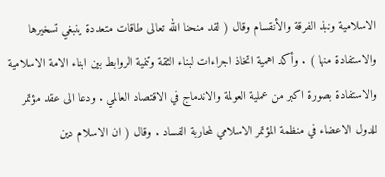الاسلامية ونبذ الفرقة والأنقسام وقال ( لقد منحنا الله تعالى طاقات متعددة ينبغي تسخيرها والاستفادة منها ) . وأكد اهمية اتخاذ اجراءات لبناء الثقة وتنمية الروابط بين ابناء الامة الاسلامية والاستفادة بصورة اكبر من عملية العولمة والاندماج في الاقتصاد العالمي . ودعا الى عقد مؤتمر للدول الاعضاء في منظمة المؤتمر الاسلامي لمحاربة الفساد . وقال ( ان الاسلام دين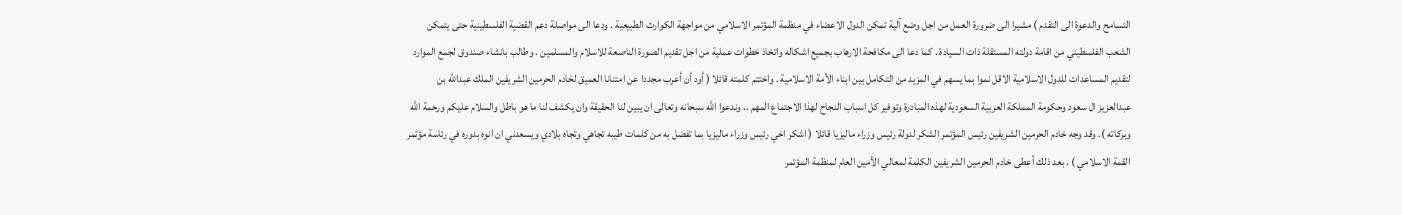التسامح والدعوة الى التقدم ) مشيرا الى ضرورة العمل من اجل وضع آلية تمكن الدول الاعضاء في منظمة المؤتمر الاسلامي من مواجهة الكوارث الطبيعية . ودعا الى مواصلة دعم القضية الفلسطينية حتى يتمكن الشعب الفلسطيني من اقامة دولته المستقلة ذات السيادة . كما دعا الى مكافحة الارهاب بجميع اشكاله واتخاذ خطوات عملية من اجل تقديم الصورة الناصعة للاسلام والمسلمين . وطالب بانشاء صندوق لجمع الموارد لتقديم المساعدات للدول الاسلامية الاقل نموا بما يسهم في المزيد من التكامل بين ابناء الأمة الاسلامية . واختتم كلمته قائلا ( أود أن أعرب مجددا عن امتنانا العميق لخادم الحرمين الشريفين الملك عبدالله بن عبدالعزيز ال سعود وحكومة المملكة العربية السعودية لهذه المبادرة وتوفير كل اسباب النجاح لهذا الاجتماع المهم .. وندعوا الله سبحانه وتعالى ان يبين لنا الحقيقة وان يكشف لنا ما هو باطل والسلام عليكم ورحمة الله وبركاته ). وقد وجه خادم الحرمين الشريفين رئيس المؤتمر الشكر لدولة رئيس وزراء ماليزيا قائلا ( اشكر اخي رئيس وزراء ماليزيا بما تفضل به من كلمات طيبه تجاهي وتجاه بلادي ويسعدني ان انوه بدوره في رئاسة مؤتمر القمة الاسلامي ) . بعد ذلك أعطى خادم الحرمين الشريفين الكلمة لمعالي الأمين العام لمنظمة المؤتمر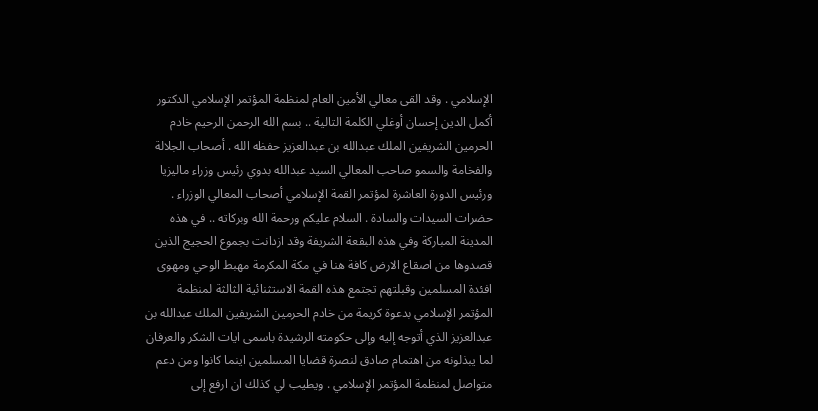الإسلامي . وقد القى معالي الأمين العام لمنظمة المؤتمر الإسلامي الدكتور أكمل الدين إحسان أوغلي الكلمة التالية .. بسم الله الرحمن الرحيم خادم الحرمين الشريفين الملك عبدالله بن عبدالعزيز حفظه الله . أصحاب الجلالة والفخامة والسمو صاحب المعالي السيد عبدالله بدوي رئيس وزراء ماليزيا ورئيس الدورة العاشرة لمؤتمر القمة الإسلامي أصحاب المعالي الوزراء . حضرات السيدات والسادة . السلام عليكم ورحمة الله وبركاته .. في هذه المدينة المباركة وفي هذه البقعة الشريفة وقد ازدانت بجموع الحجيج الذين قصدوها من اصقاع الارض كافة هنا في مكة المكرمة مهبط الوحي ومهوى افئدة المسلمين وقبلتهم تجتمع هذه القمة الاستثنائية الثالثة لمنظمة المؤتمر الإسلامي بدعوة كريمة من خادم الحرمين الشريفين الملك عبدالله بن عبدالعزيز الذي أتوجه إليه وإلى حكومته الرشيدة باسمى ايات الشكر والعرفان لما يبذلونه من اهتمام صادق لنصرة قضايا المسلمين اينما كانوا ومن دعم متواصل لمنظمة المؤتمر الإسلامي . ويطيب لي كذلك ان ارفع إلى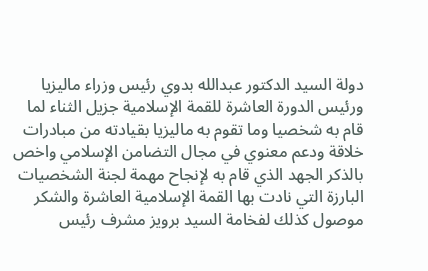دولة السيد الدكتور عبدالله بدوي رئيس وزراء ماليزيا ورئيس الدورة العاشرة للقمة الإسلامية جزيل الثناء لما قام به شخصيا وما تقوم به ماليزيا بقيادته من مبادرات خلاقة ودعم معنوي في مجال التضامن الإسلامي واخص بالذكر الجهد الذي قام به لإنجاح مهمة لجنة الشخصيات البارزة التي نادت بها القمة الإسلامية العاشرة والشكر موصول كذلك لفخامة السيد برويز مشرف رئيس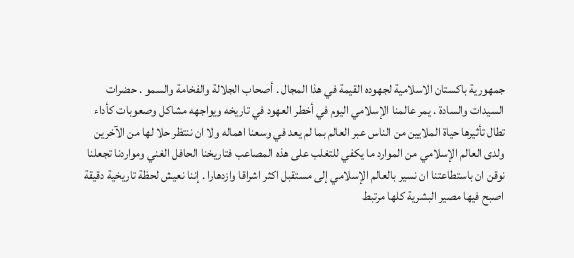جمهورية باكستان الاسلامية لجهوده القيمة في هذا المجال . أصحاب الجلالة والفخامة والسمو . حضرات السيدات والسادة . يمر عالمنا الإسلامي اليوم في أخطر العهود في تاريخه ويواجهه مشاكل وصعوبات كأداء تطال تأثيرها حياة الملايين من الناس عبر العالم بما لم يعد في وسعنا اهماله ولا ان ننتظر حلا لها من الآخرين ولدى العالم الإسلامي من الموارد ما يكفي للتغلب على هذه المصاعب فتاريخنا الحافل الغني ومواردنا تجعلنا نوقن ان باستطاعتنا ان نسير بالعالم الإسلامي إلى مستقبل اكثر اشراقا وازدهارا . إننا نعيش لحظة تاريخية دقيقة اصبح فيها مصير البشرية كلها مرتبط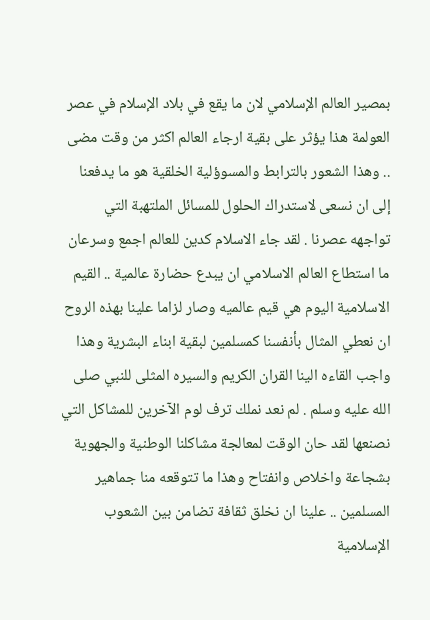بمصير العالم الإسلامي لان ما يقع في بلاد الإسلام في عصر العولمة هذا يؤثر على بقية ارجاء العالم اكثر من وقت مضى .. وهذا الشعور بالترابط والمسوؤلية الخلقية هو ما يدفعنا إلى ان نسعى لاستدراك الحلول للمسائل الملتهبة التي تواجهه عصرنا . لقد جاء الاسلام كدين للعالم اجمع وسرعان ما استطاع العالم الاسلامي ان يبدع حضارة عالمية .. القيم الاسلامية اليوم هي قيم عالميه وصار لزاما علينا بهذه الروح ان نعطي المثال بأنفسنا كمسلمين لبقية ابناء البشرية وهذا واجب القاءه الينا القران الكريم والسيره المثلى للنبي صلى الله عليه وسلم . لم نعد نملك ترف لوم الآخرين للمشاكل التي نصنعها لقد حان الوقت لمعالجة مشاكلنا الوطنية والجهوية بشجاعة واخلاص وانفتاح وهذا ما تتوقعه منا جماهير المسلمين .. علينا ان نخلق ثقافة تضامن بين الشعوب الإسلامية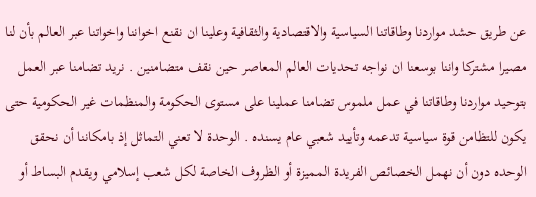عن طريق حشد مواردنا وطاقاتنا السياسية والاقتصادية والثقافية وعلينا ان نقنع اخواننا واخواتنا عبر العالم بأن لنا مصيرا مشتركا واننا بوسعنا ان نواجه تحديات العالم المعاصر حين نقف متضامنين . نريد تضامنا عبر العمل بتوحيد مواردنا وطاقاتنا في عمل ملموس تضامنا عملينا على مستوى الحكومة والمنظمات غير الحكومية حتى يكون للتظامن قوة سياسية تدعمه وتأييد شعبي عام يسنده . الوحدة لا تعني التماثل إذ بامكاننا أن نحقق الوحده دون أن نهمل الخصائص الفريدة المميزة أو الظروف الخاصة لكل شعب إسلامي ويقدم البساط أو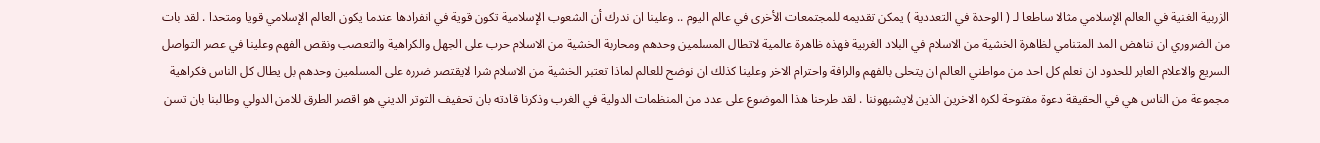الزربية الغنية في العالم الإسلامي مثالا ساطعا لـ ( الوحدة في التعددية ) يمكن تقديمه للمجتمعات الأخرى في عالم اليوم .. وعلينا ان ندرك أن الشعوب الإسلامية تكون قوية في انفرادها عندما يكون العالم الإسلامي قويا ومتحدا . لقد بات من الضروري ان نناهض المد المتنامي لظاهرة الخشية من الاسلام في البلاد الغربية فهذه ظاهرة عالمية لاتطال المسلمين وحدهم ومحاربة الخشية من الاسلام حرب على الجهل والكراهية والتعصب ونقص الفهم وعلينا في عصر التواصل السريع والاعلام العابر للحدود ان نعلم كل احد من مواطني العالم ان يتحلى بالفهم والرافة واحترام الاخر وعلينا كذلك ان نوضح للعالم لماذا تعتبر الخشية من الاسلام شرا لايقتصر ضرره على المسلمين وحدهم بل يطال كل الناس فكراهية مجموعة من الناس هي في الحقيقة دعوة مفتوحة لكره الاخرين الذين لايشبهوننا . لقد طرحنا هذا الموضوع على عدد من المنظمات الدولية في الغرب وذكرنا قادته بان تحفيف التوتر الديني هو اقصر الطرق للامن الدولي وطالبنا بان تسن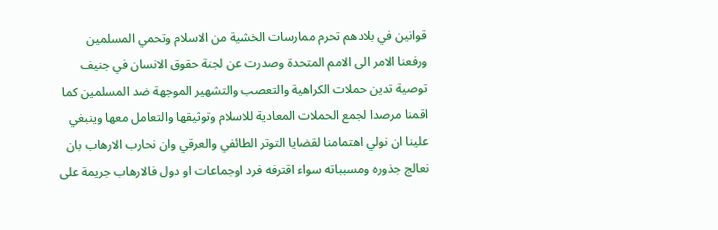قوانين في بلادهم تحرم ممارسات الخشية من الاسلام وتحمي المسلمين ورفعنا الامر الى الامم المتحدة وصدرت عن لجنة حقوق الانسان في جنيف توصية تدين حملات الكراهية والتعصب والتشهير الموجهة ضد المسلمين كما اقمنا مرصدا لجمع الحملات المعادية للاسلام وتوثيقها والتعامل معها وينبغي علينا ان نولي اهتمامنا لقضايا التوتر الطائفي والعرقي وان نحارب الارهاب بان نعالج جذوره ومسبباته سواء اقترفه فرد اوجماعات او دول فالارهاب جريمة على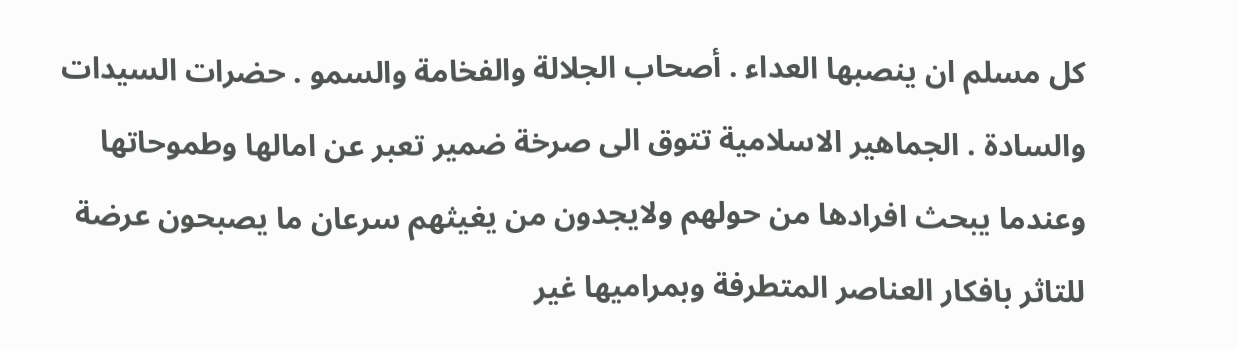كل مسلم ان ينصبها العداء . أصحاب الجلالة والفخامة والسمو . حضرات السيدات والسادة . الجماهير الاسلامية تتوق الى صرخة ضمير تعبر عن امالها وطموحاتها وعندما يبحث افرادها من حولهم ولايجدون من يغيثهم سرعان ما يصبحون عرضة للتاثر بافكار العناصر المتطرفة وبمراميها غير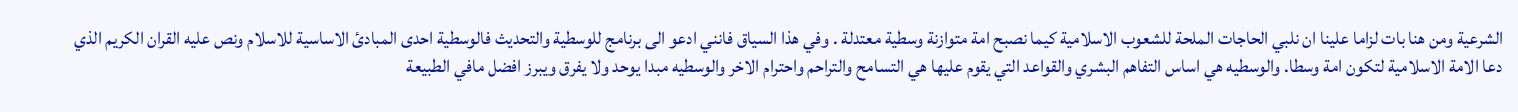الشرعية ومن هنا بات لزاما علينا ان نلبي الحاجات الملحة للشعوب الاسلامية كيما نصبح امة متوازنة وسطية معتدلة . وفي هذا السياق فانني ادعو الى برنامج للوسطية والتحديث فالوسطية احدى المبادئ الاساسية للاسلام ونص عليه القران الكريم الذي دعا الامة الاسلامية لتكون امة وسطا. والوسطيه هي اساس التفاهم البشري والقواعد التي يقوم عليها هي التسامح والتراحم واحترام الاخر والوسطيه مبدا يوحد ولا يفرق ويبرز افضل مافي الطبيعة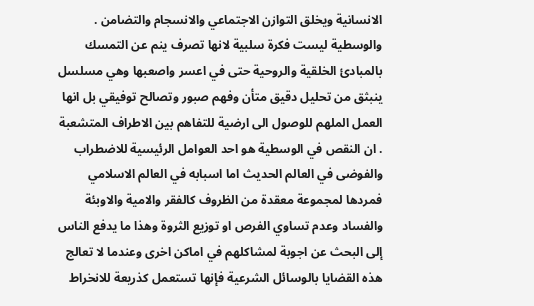الانسانية ويخلق التوازن الاجتماعي والانسجام والتضامن . والوسطية ليست فكرة سلبية لانها تصرف ينم عن التمسك بالمبادئ الخلقية والروحية حتى في اعسر واصعبها وهي مسلسل ينبثق من تحليل دقيق متأن وفهم صبور وتصالح توفيقي بل انها العمل الملهم للوصول الى ارضية للتفاهم بين الاطراف المتشعبة . ان النقص في الوسطية هو احد العوامل الرئيسية للاضطراب والفوضى في العالم الحديث اما اسبابه في العالم الاسلامي فمردها لمجموعة معقدة من الظروف كالفقر والامية والاوبئة والفساد وعدم تساوي الفرص او توزيع الثروة وهذا ما يدفع الناس إلى البحث عن اجوبة لمشاكلهم في اماكن اخرى وعندما لا تعالج هذه القضايا بالوسائل الشرعية فإنها تستعمل كذريعة للانخراط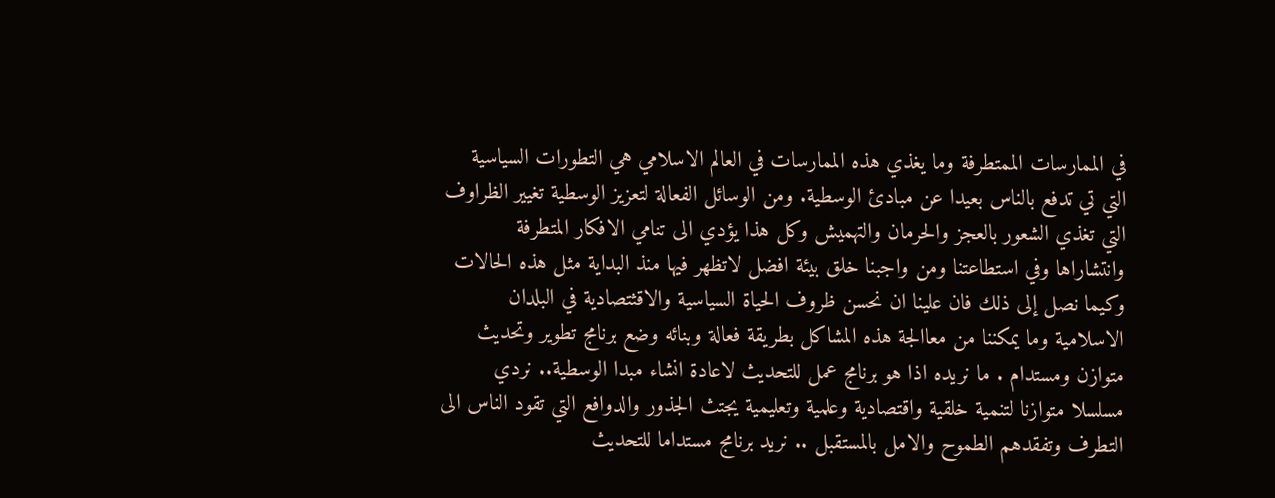في الممارسات الممتطرفة وما يغذي هذه الممارسات في العالم الاسلامي هي التطورات السياسية التي تي تدفع بالناس بعيدا عن مبادئ الوسطية. ومن الوسائل الفعالة لتعزيز الوسطية تغيير الظراوف التي تغذي الشعور بالعجز والحرمان والتهميش وكل هذا يؤدي الى تنامي الافكار المتطرفة وانتشاراها وفي استطاعتنا ومن واجبنا خلق بيئة افضل لاتظهر فيها منذ البداية مثل هذه الحالات وكيما نصل إلى ذلك فان علينا ان نحسن ظروف الحياة السياسية والاقثتصادية في البلدان الاسلامية وما يمكننا من معاالجة هذه المشاكل بطريقة فعالة وبنائه وضع برنامج تطوير وتحديث متوازن ومستدام . ما نريده اذا هو برنامج عمل للتحديث لاعادة انشاء مبدا الوسطية.. نردي مسلسلا متوازنا لتنمية خلقية واقتصادية وعلمية وتعليمية يجتث الجذور والدوافع التي تقود الناس الى التطرف وتفقدهم الطموح والامل بالمستقبل .. نريد برنامج مستداما للتحديث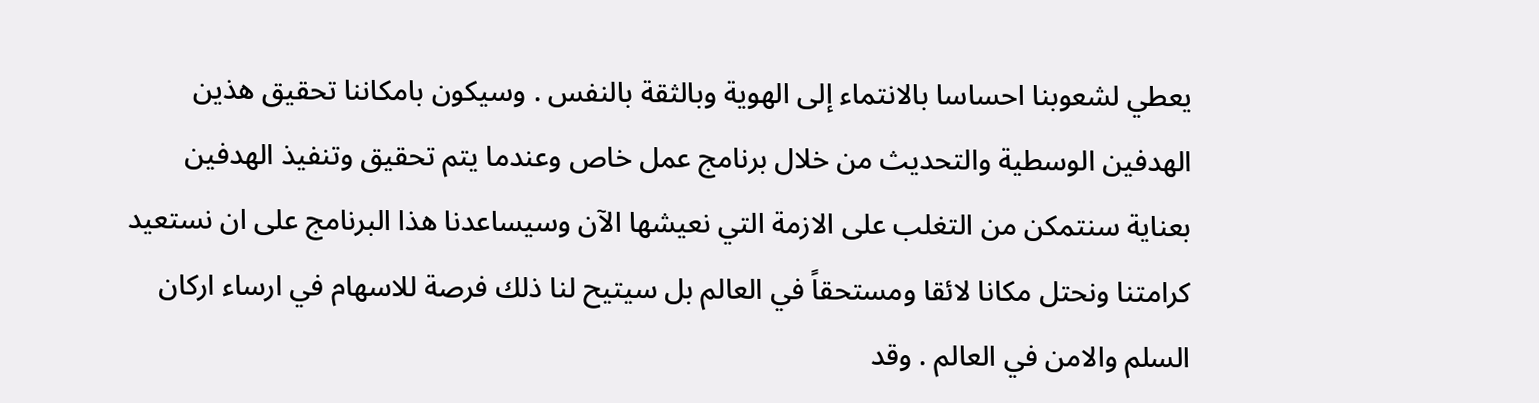يعطي لشعوبنا احساسا بالانتماء إلى الهوية وبالثقة بالنفس . وسيكون بامكاننا تحقيق هذين الهدفين الوسطية والتحديث من خلال برنامج عمل خاص وعندما يتم تحقيق وتنفيذ الهدفين بعناية سنتمكن من التغلب على الازمة التي نعيشها الآن وسيساعدنا هذا البرنامج على ان نستعيد كرامتنا ونحتل مكانا لائقا ومستحقاً في العالم بل سيتيح لنا ذلك فرصة للاسهام في ارساء اركان السلم والامن في العالم . وقد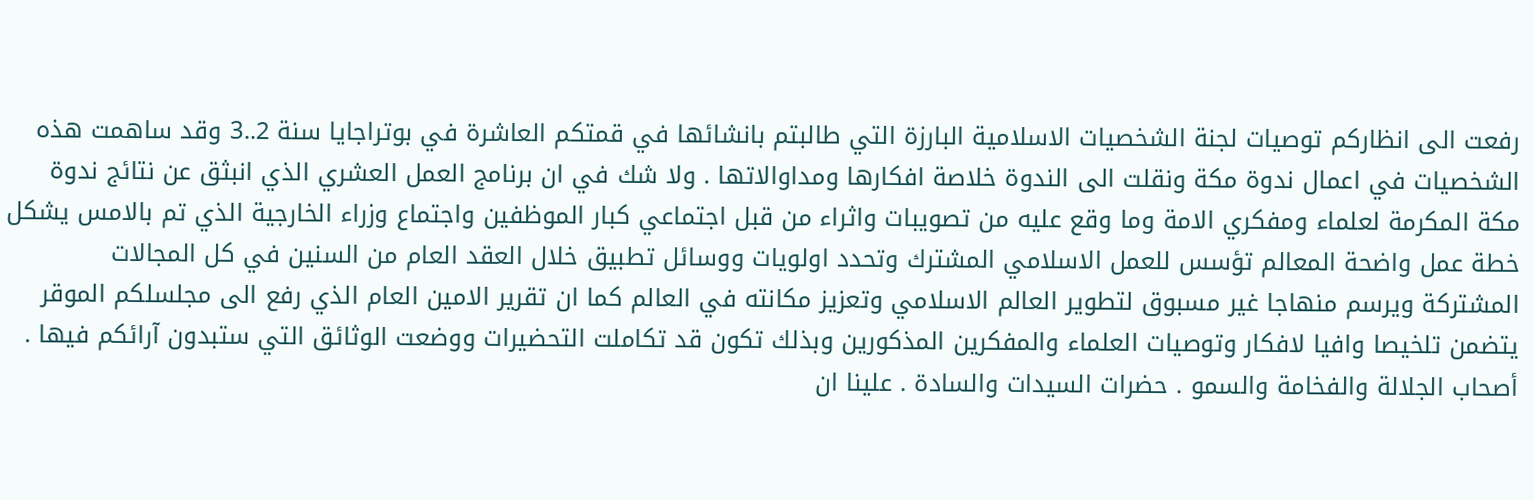رفعت الى انظاركم توصيات لجنة الشخصيات الاسلامية البارزة التي طالبتم بانشائها في قمتكم العاشرة في بوتراجايا سنة 2..3 وقد ساهمت هذه الشخصيات في اعمال ندوة مكة ونقلت الى الندوة خلاصة افكارها ومداوالاتها . ولا شك في ان برنامج العمل العشري الذي انبثق عن نتائج ندوة مكة المكرمة لعلماء ومفكري الامة وما وقع عليه من تصويبات واثراء من قبل اجتماعي كبار الموظفين واجتماع وزراء الخارجية الذي تم بالامس يشكل خطة عمل واضحة المعالم تؤسس للعمل الاسلامي المشترك وتحدد اولويات ووسائل تطبيق خلال العقد العام من السنين في كل المجالات المشتركة ويرسم منهاجا غير مسبوق لتطوير العالم الاسلامي وتعزيز مكانته في العالم كما ان تقرير الامين العام الذي رفع الى مجلسلكم الموقر يتضمن تلخيصا وافيا لافكار وتوصيات العلماء والمفكرين المذكورين وبذلك تكون قد تكاملت التحضيرات ووضعت الوثائق التي ستبدون آرائكم فيها . أصحاب الجلالة والفخامة والسمو . حضرات السيدات والسادة . علينا ان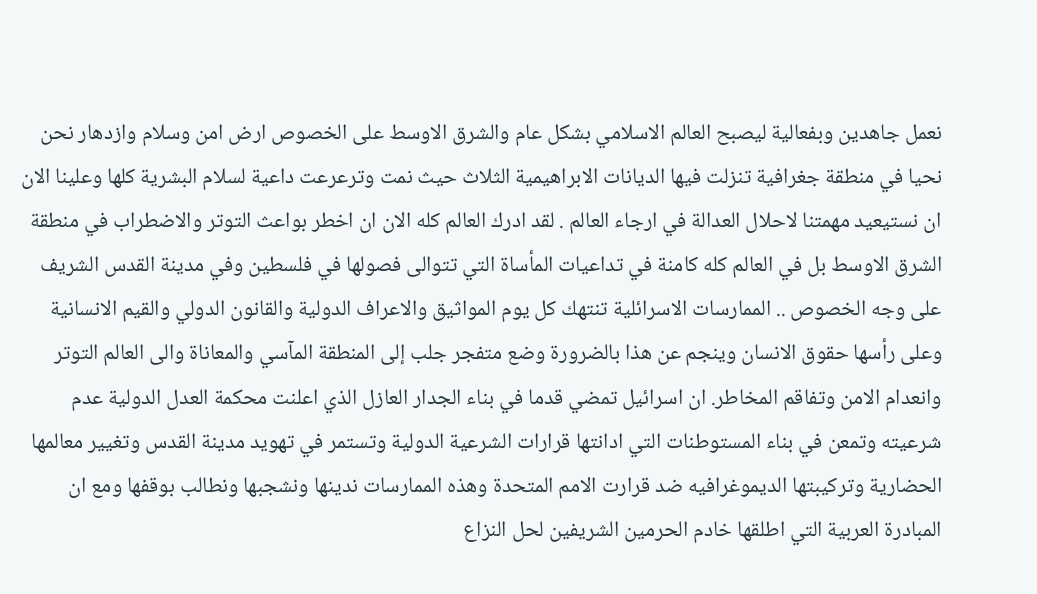نعمل جاهدين وبفعالية ليصبح العالم الاسلامي بشكل عام والشرق الاوسط على الخصوص ارض امن وسلام وازدهار نحن نحيا في منطقة جغرافية تنزلت فيها الديانات الابراهيمية الثلاث حيث نمت وترعرعت داعية لسلام البشرية كلها وعلينا الان ان نستيعيد مهمتنا لاحلال العدالة في ارجاء العالم . لقد ادرك العالم كله الان ان اخطر بواعث التوتر والاضطراب في منطقة الشرق الاوسط بل في العالم كله كامنة في تداعيات المأساة التي تتوالى فصولها في فلسطين وفي مدينة القدس الشريف على وجه الخصوص .. الممارسات الاسرائلية تنتهك كل يوم المواثيق والاعراف الدولية والقانون الدولي والقيم الانسانية وعلى رأسها حقوق الانسان وينجم عن هذا بالضرورة وضع متفجر جلب إلى المنطقة المآسي والمعاناة والى العالم التوتر وانعدام الامن وتفاقم المخاطر. ان اسرائيل تمضي قدما في بناء الجدار العازل الذي اعلنت محكمة العدل الدولية عدم شرعيته وتمعن في بناء المستوطنات التي ادانتها قرارات الشرعية الدولية وتستمر في تهويد مدينة القدس وتغيير معالمها الحضارية وتركيبتها الديموغرافيه ضد قرارت الامم المتحدة وهذه الممارسات ندينها ونشجبها ونطالب بوقفها ومع ان المبادرة العربية التي اطلقها خادم الحرمين الشريفين لحل النزاع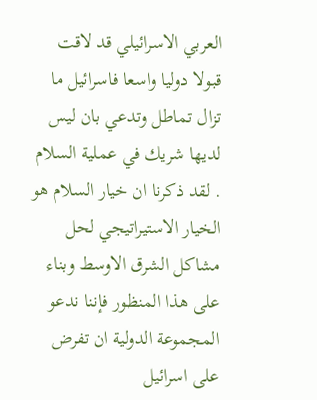العربي الاسرائيلي قد لاقت قبولا دوليا واسعا فاسرائيل ما تزال تماطل وتدعي بان ليس لديها شريك في عملية السلام . لقد ذكرنا ان خيار السلام هو الخيار الاستيراتيجي لحل مشاكل الشرق الاوسط وبناء على هذا المنظور فإننا ندعو المجموعة الدولية ان تفرض على اسرائيل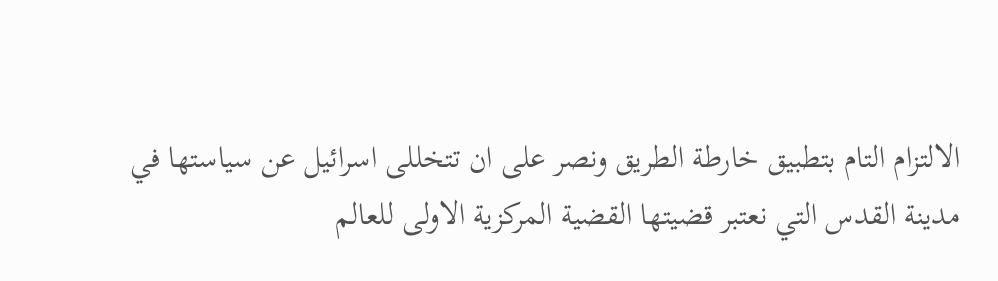الالتزام التام بتطبيق خارطة الطريق ونصر على ان تتخللى اسرائيل عن سياستها في مدينة القدس التي نعتبر قضيتها القضية المركزية الاولى للعالم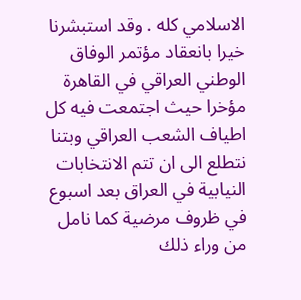الاسلامي كله . وقد استبشرنا خيرا بانعقاد مؤتمر الوفاق الوطني العراقي في القاهرة مؤخرا حيث اجتمعت فيه كل اطياف الشعب العراقي وبتنا نتطلع الى ان تتم الانتخابات النيابية في العراق بعد اسبوع في ظروف مرضية كما نامل من وراء ذلك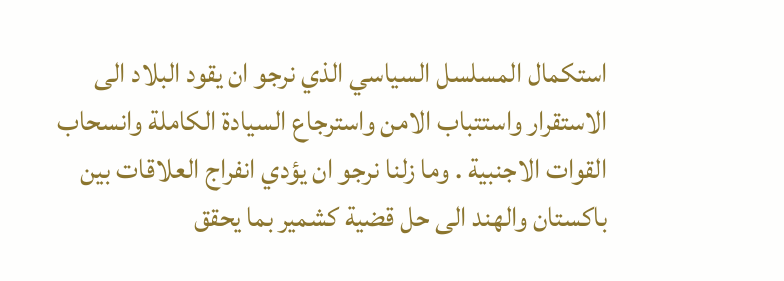استكمال المسلسل السياسي الذي نرجو ان يقود البلاد الى الاستقرار واستتباب الامن واسترجاع السيادة الكاملة وانسحاب القوات الاجنبية . وما زلنا نرجو ان يؤدي انفراج العلاقات بين باكستان والهند الى حل قضية كشمير بما يحقق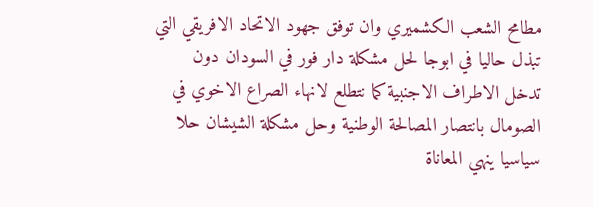مطامح الشعب الكشميري وان توفق جهود الاتحاد الافريقي التي تبذل حاليا في ابوجا لحل مشكلة دار فور في السودان دون تدخل الاطراف الاجنبية كما نتطلع لانهاء الصراع الاخوي في الصومال بانتصار المصالحة الوطنية وحل مشكلة الشيشان حلا سياسيا ينهي المعاناة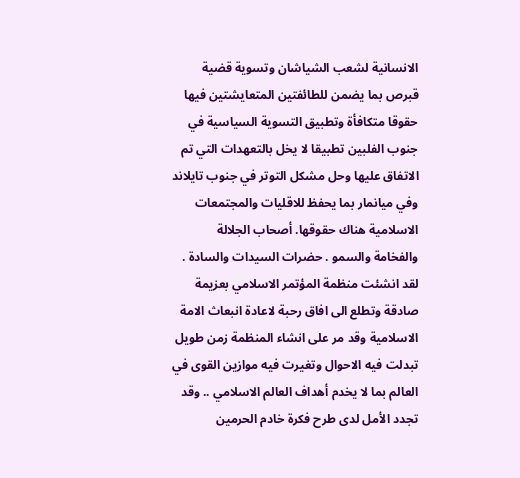الانسانية لشعب الشياشان وتسوية قضية قبرص بما يضمن للطائفتين المتعايشتين فيها حقوقا متكافأة وتطبيق التسوية السياسية في جنوب الفلبين تطبيقا لا يخل بالتعهدات التي تم الاتفاق عليها وحل مشكل التوتر في جنوب تايلاند وفي ميانمار بما يحفظ للاقليات والمجتمعات الاسلامية هناك حقوقها. أصحاب الجلالة والفخامة والسمو . حضرات السيدات والسادة . لقد انشئت منظمة المؤتمر الاسلامي بعزيمة صادقة وتطلع الى افاق رحبة لاعادة انبعاث الامة الاسلامية وقد مر على انشاء المنظمة زمن طويل تبدلت فيه الاحوال وتغيرت فيه موازين القوى في العالم بما لا يخدم أهداف العالم الاسلامي .. وقد تجدد الأمل لدى طرح فكرة خادم الحرمين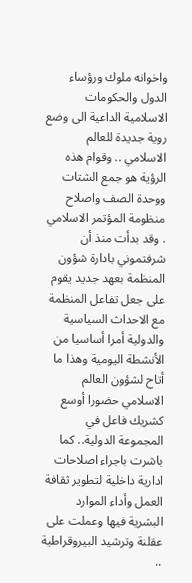واخوانه ملوك ورؤساء الدول والحكومات الاسلامية الداعية الى وضع روية جديدة للعالم الاسلامي .. وقوام هذه الرؤية هو جمع الشتات ووحدة الصف واصلاح منظومة المؤتمر الاسلامي . وقد بدأت منذ أن شرفتموني بادارة شؤون المنظمة بعهد جديد يقوم على جعل تفاعل المنظمة مع الاحداث السياسية والدولية أمرا أساسيا من الأنشطة اليومية وهذا ما أتاح لشؤون العالم الاسلامي حضورا أوسع كشريك فاعل في المجموعة الدولية.. كما باشرت باجراء اصلاحات ادارية داخلية لتطوير ثقافة العمل وأداء الموارد البشرية فيها وعملت على عقلنة وترشيد البيروقراطية ..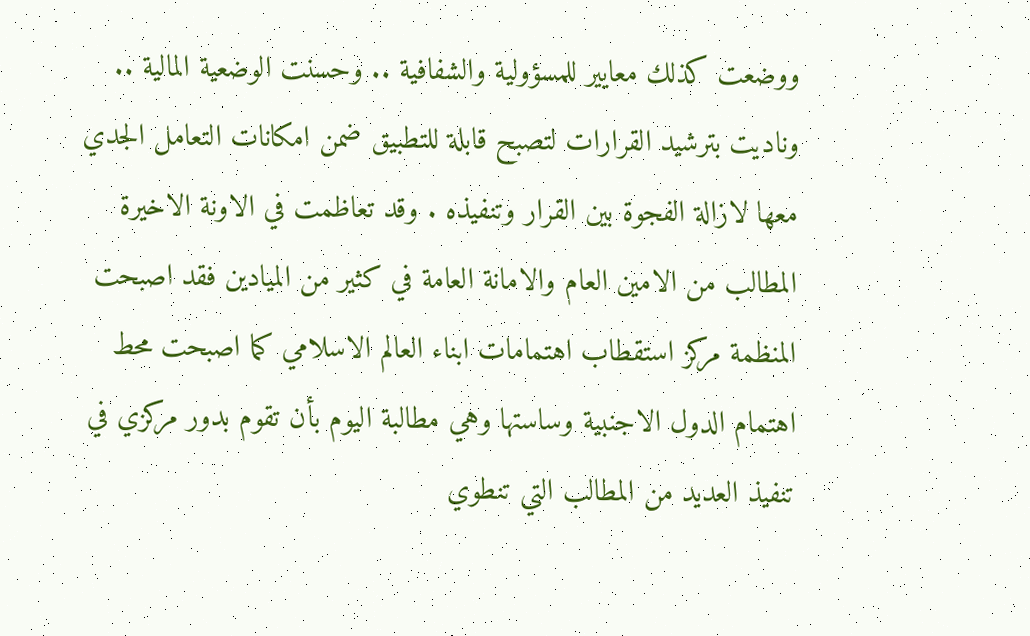ووضعت كذلك معايير للمسؤولية والشفافية .. وحسنت الوضعية المالية .. وناديت بترشيد القرارات لتصبح قابلة للتطبيق ضمن امكانات التعامل الجدي معها لازالة الفجوة بين القرار وتنفيذه . وقد تعاظمت في الاونة الاخيرة المطالب من الامين العام والامانة العامة في كثير من الميادين فقد اصبحت المنظمة مركز استقطاب اهتمامات ابناء العالم الاسلامي كما اصبحت محط اهتمام الدول الاجنبية وساستها وهي مطالبة اليوم بأن تقوم بدور مركزي في تنفيذ العديد من المطالب التي تنطوي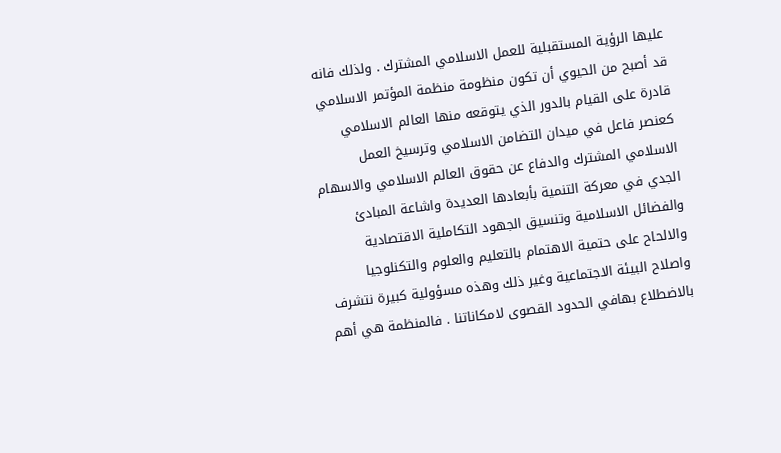عليها الرؤية المستقبلية للعمل الاسلامي المشترك . ولذلك فانه قد أصبح من الحيوي أن تكون منظومة منظمة المؤتمر الاسلامي قادرة على القيام بالدور الذي يتوقعه منها العالم الاسلامي كعنصر فاعل في ميدان التضامن الاسلامي وترسيخ العمل الاسلامي المشترك والدفاع عن حقوق العالم الاسلامي والاسهام الجدي في معركة التنمية بأبعادها العديدة واشاعة المبادئ والفضائل الاسلامية وتنسيق الجهود التكاملية الاقتصادية والالحاح على حتمية الاهتمام بالتعليم والعلوم والتكنلوجيا واصلاح البيئة الاجتماعية وغير ذلك وهذه مسؤولية كبيرة نتشرف بالاضطلاع بهافي الحدود القصوى لامكاناتنا . فالمنظمة هي أهم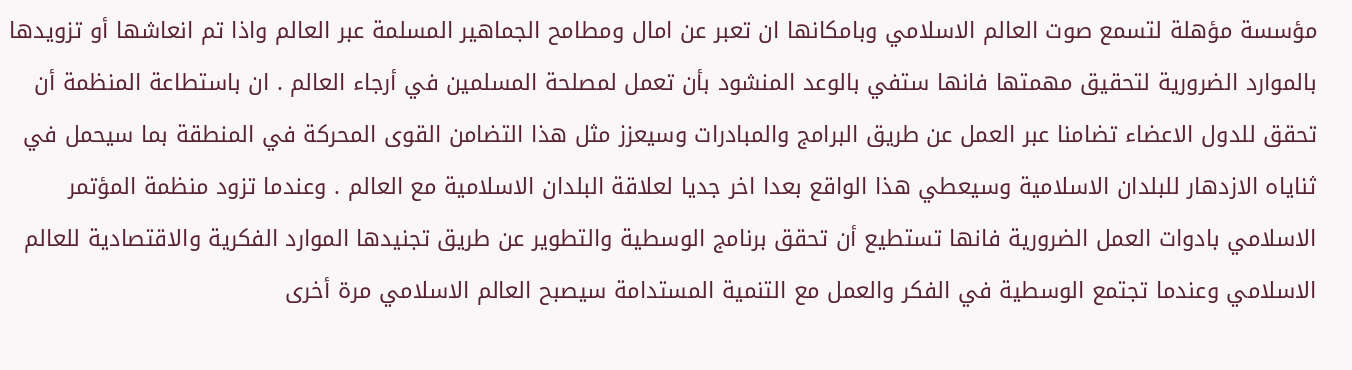مؤسسة مؤهلة لتسمع صوت العالم الاسلامي وبامكانها ان تعبر عن امال ومطامح الجماهير المسلمة عبر العالم واذا تم انعاشها أو تزويدها بالموارد الضرورية لتحقيق مهمتها فانها ستفي بالوعد المنشود بأن تعمل لمصلحة المسلمين في أرجاء العالم . ان باستطاعة المنظمة أن تحقق للدول الاعضاء تضامنا عبر العمل عن طريق البرامج والمبادرات وسيعزز مثل هذا التضامن القوى المحركة في المنطقة بما سيحمل في ثناياه الازدهار للبلدان الاسلامية وسيعطي هذا الواقع بعدا اخر جديا لعلاقة البلدان الاسلامية مع العالم . وعندما تزود منظمة المؤتمر الاسلامي بادوات العمل الضرورية فانها تستطيع أن تحقق برنامج الوسطية والتطوير عن طريق تجنيدها الموارد الفكرية والاقتصادية للعالم الاسلامي وعندما تجتمع الوسطية في الفكر والعمل مع التنمية المستدامة سيصبح العالم الاسلامي مرة أخرى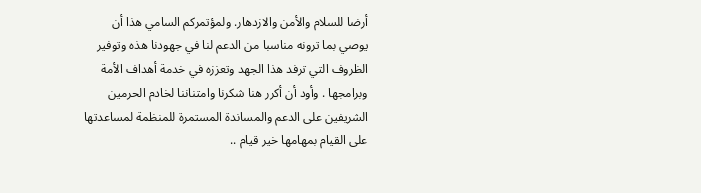أرضا للسلام والأمن والازدهار. ولمؤتمركم السامي هذا أن يوصي بما ترونه مناسبا من الدعم لنا في جهودنا هذه وتوفير الظروف التي ترفد هذا الجهد وتعززه في خدمة أهداف الأمة وبرامجها . وأود أن أكرر هنا شكرنا وامتناننا لخادم الحرمين الشريفين على الدعم والمساندة المستمرة للمنظمة لمساعدتها على القيام بمهامها خير قيام ..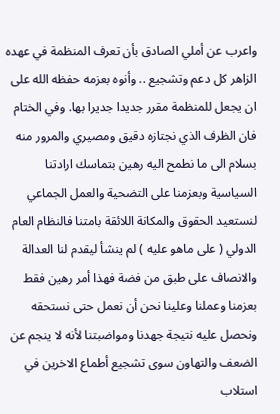واعرب عن أملي الصادق بأن تعرف المنظمة في عهده الزاهر كل دعم وتشجيع .. وأنوه بعزمه حفظه الله على ان يجعل للمنظمة مقرر جديدا جديرا بها. وفي الختام فان الظرف الذي نجتازه دقيق ومصيري والمرور منه بسلام الى ما نطمح اليه رهين بتماسك ارادتنا السياسية وبعزمنا على التضحية والعمل الجماعي لنستعيد الحقوق والمكانة اللائقة بامتنا فالنظام العام الدولي ( على ماهو عليه ) لم ينشأ ليقدم لنا العدالة والانصاف على طبق من فضة فهذا أمر رهين فقط بعزمنا وعملنا وعلينا نحن أن نعمل حتى نستحقه ونحصل عليه نتيجة جهدنا ومواضبتنا لأنه لا ينجم عن الضعف والتهاون سوى تشجيع أطماع الاخرين في استلاب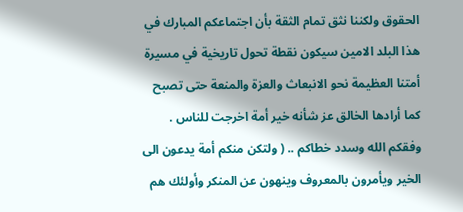الحقوق ولكننا نثق تمام الثقة بأن اجتماعكم المبارك في هذا البلد الامين سيكون نقطة تحول تاريخية في مسيرة أمتنا العظيمة نحو الانبعاث والعزة والمنعة حتى تصبح كما أرادها الخالق عز شأنه خير أمة اخرجت للناس . وفقكم الله وسدد خطاكم .. ( ولتكن منكم أمة يدعون الى الخير ويأمرون بالمعروف وينهون عن المنكر وأولئك هم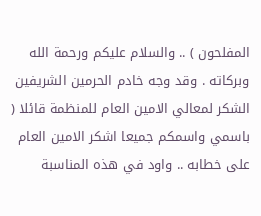المفلحون ) .. والسلام عليكم ورحمة الله وبركاته . وقد وجه خادم الحرمين الشريفين الشكر لمعالي الامين العام للمنظمة قائلا ( باسمي واسمكم جميعا اشكر الامين العام على خطابه .. واود في هذه المناسبة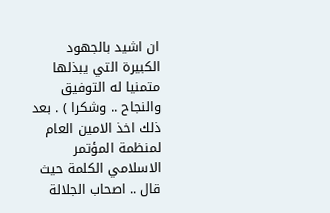ان اشيد بالجهود الكبيرة التي يبذلها متمنيا له التوفيق والنجاح .. وشكرا ) . بعد ذلك اخذ الامين العام لمنظمة المؤتمر الاسلامي الكلمة حيث قال .. اصحاب الجلالة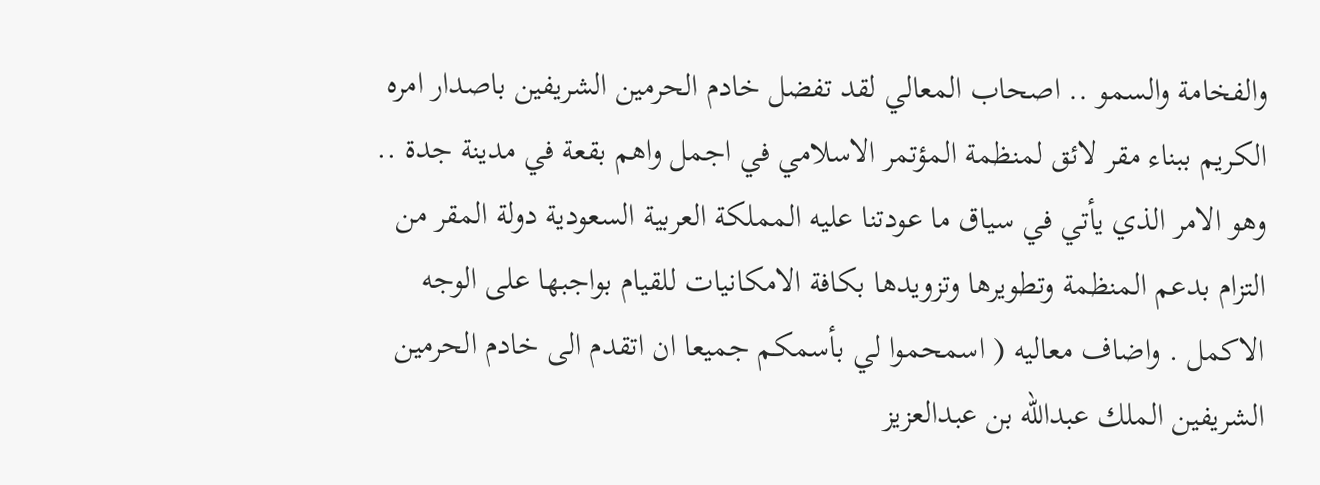والفخامة والسمو .. اصحاب المعالي لقد تفضل خادم الحرمين الشريفين باصدار امره الكريم ببناء مقر لائق لمنظمة المؤتمر الاسلامي في اجمل واهم بقعة في مدينة جدة .. وهو الامر الذي يأتي في سياق ما عودتنا عليه المملكة العربية السعودية دولة المقر من التزام بدعم المنظمة وتطويرها وتزويدها بكافة الامكانيات للقيام بواجبها على الوجه الاكمل . واضاف معاليه ( اسمحموا لي بأسمكم جميعا ان اتقدم الى خادم الحرمين الشريفين الملك عبدالله بن عبدالعزيز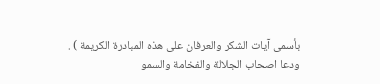بأسمى آيات الشكر والعرفان على هذه المبادرة الكريمة ) . ودعا اصحاب الجلالة والفخامة والسمو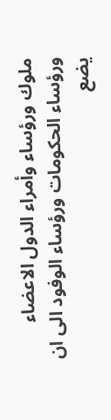ملوك ورؤساء وأمراء الدول الاعضاء ورؤساء الحكومات ورؤساء الوفود الى ان يضع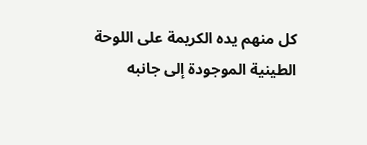كل منهم يده الكريمة على اللوحة الطينية الموجودة إلى جانبه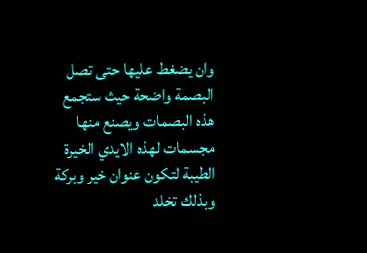وان يضغط عليها حتى تصل البصمة واضحة حيث ستجمع هذه البصمات ويصنع منها مجسمات لهذه الايدي الخيرة الطيبة لتكون عنوان خير وبركة وبذلك تخلد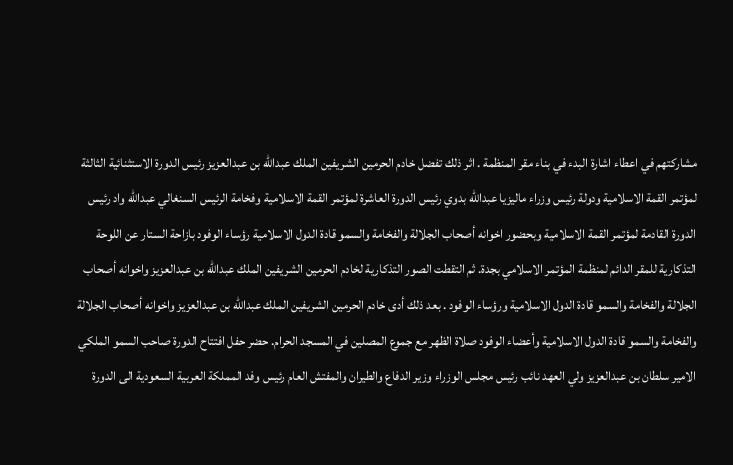مشاركتهم في اعطاء اشارة البدء في بناء مقر المنظمة . اثر ذلك تفضل خادم الحرمين الشريفين الملك عبدالله بن عبدالعزيز رئيس الدورة الاستثنائية الثالثة لمؤتمر القمة الاسلامية ودولة رئيس وزراء ماليزيا عبدالله بدوي رئيس الدورة العاشرة لمؤتمر القمة الاسلامية وفخامة الرئيس السنغالي عبدالله واد رئيس الدورة القادمة لمؤتمر القمة الاسلامية وبحضور اخوانه أصحاب الجلالة والفخامة والسمو قادة الدول الاسلامية رؤساء الوفود بازاحة الستار عن اللوحة التذكارية للمقر الدائم لمنظمة المؤتمر الاسلامي بجدة. ثم التقطت الصور التذكارية لخادم الحرمين الشريفين الملك عبدالله بن عبدالعزيز واخوانه أصحاب الجلالة والفخامة والسمو قادة الدول الاسلامية ورؤساء الوفود . بعد ذلك أدى خادم الحرمين الشريفين الملك عبدالله بن عبدالعزيز واخوانه أصحاب الجلالة والفخامة والسمو قادة الدول الاسلامية وأعضاء الوفود صلاة الظهر مع جموع المصلين في المسجد الحرام. حضر حفل افتتاح الدورة صاحب السمو الملكي الامير سلطان بن عبدالعزيز ولي العهد نائب رئيس مجلس الوزراء وزير الدفاع والطيران والمفتش العام رئيس وفد المملكة العربية السعودية الى الدورة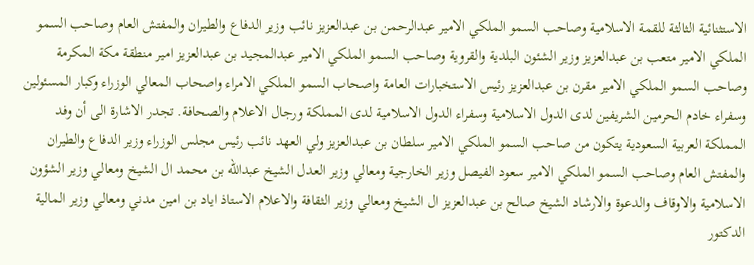الاستثنائية الثالثة للقمة الاسلامية وصاحب السمو الملكي الامير عبدالرحمن بن عبدالعزيز نائب وزير الدفاع والطيران والمفتش العام وصاحب السمو الملكي الامير متعب بن عبدالعزيز وزير الشئون البلدية والقروية وصاحب السمو الملكي الامير عبدالمجيد بن عبدالعزيز امير منطقة مكة المكرمة وصاحب السمو الملكي الامير مقرن بن عبدالعزيز رئيس الاستخبارات العامة واصحاب السمو الملكي الامراء واصحاب المعالي الوزراء وكبار المسئولين وسفراء خادم الحرمين الشريفين لدى الدول الاسلامية وسفراء الدول الاسلامية لدى المملكة ورجال الاعلام والصحافة. تجدر الاشارة الى أن وفد المملكة العربية السعودية يتكون من صاحب السمو الملكي الامير سلطان بن عبدالعزيز ولي العهد نائب رئيس مجلس الوزراء وزير الدفاع والطيران والمفتش العام وصاحب السمو الملكي الامير سعود الفيصل وزير الخارجية ومعالي وزير العدل الشيخ عبدالله بن محمد ال الشيخ ومعالي وزير الشؤون الاسلامية والاوقاف والدعوة والارشاد الشيخ صالح بن عبدالعزيز ال الشيخ ومعالي وزير الثقافة والاعلام الاستاذ اياد بن امين مدني ومعالي وزير المالية الدكتور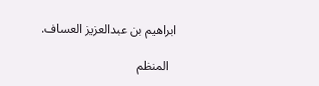ابراهيم بن عبدالعزيز العساف.

  المنظم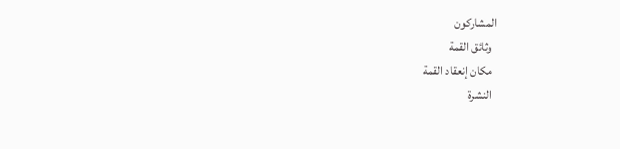المشاركون
  وثائق القمة
  مكان إنعقاد القمة
  النشرة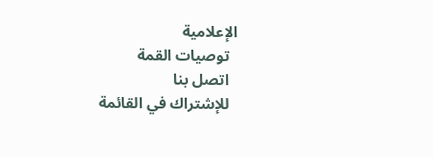الإعلامية
  توصيات القمة
  اتصل بنا
  للإشتراك في القائمة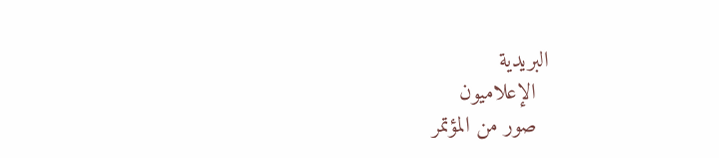البريدية
  الإعلاميون
  صور من المؤتمر